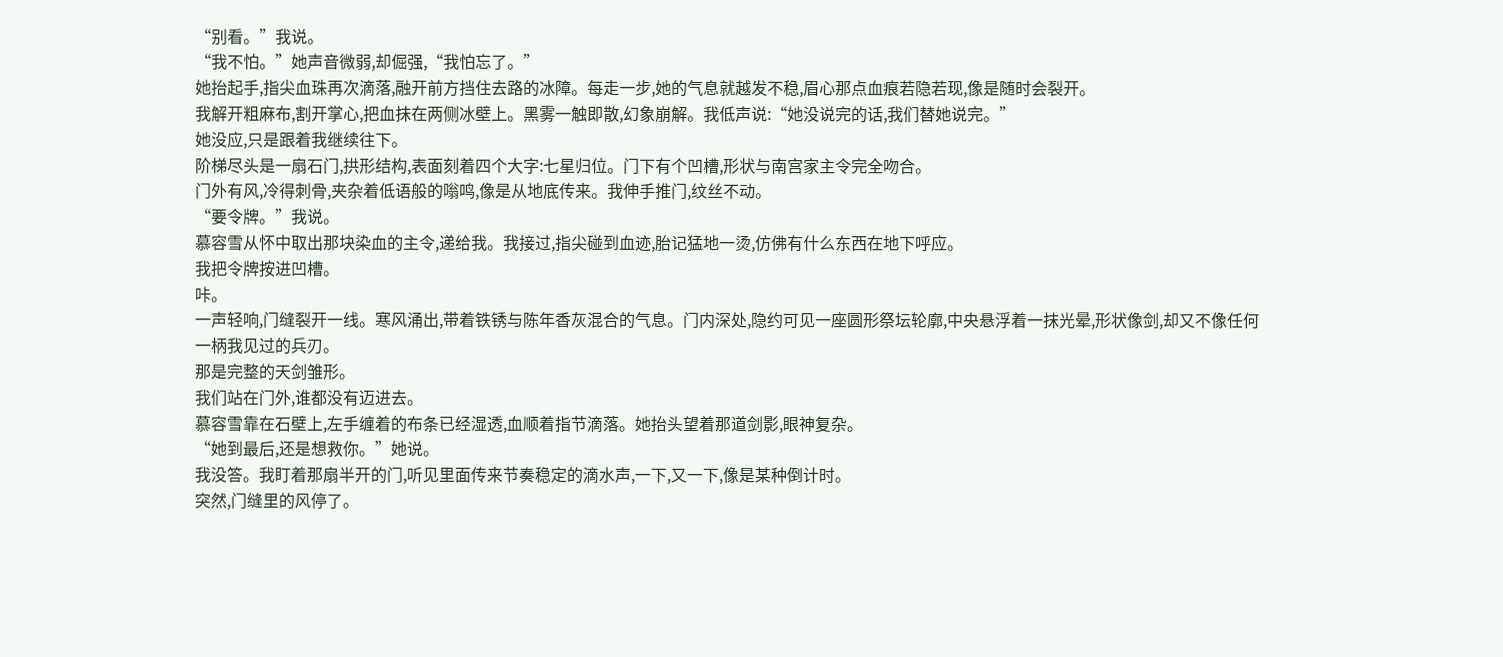“别看。”我说。
“我不怕。”她声音微弱,却倔强,“我怕忘了。”
她抬起手,指尖血珠再次滴落,融开前方挡住去路的冰障。每走一步,她的气息就越发不稳,眉心那点血痕若隐若现,像是随时会裂开。
我解开粗麻布,割开掌心,把血抹在两侧冰壁上。黑雾一触即散,幻象崩解。我低声说:“她没说完的话,我们替她说完。”
她没应,只是跟着我继续往下。
阶梯尽头是一扇石门,拱形结构,表面刻着四个大字:七星归位。门下有个凹槽,形状与南宫家主令完全吻合。
门外有风,冷得刺骨,夹杂着低语般的嗡鸣,像是从地底传来。我伸手推门,纹丝不动。
“要令牌。”我说。
慕容雪从怀中取出那块染血的主令,递给我。我接过,指尖碰到血迹,胎记猛地一烫,仿佛有什么东西在地下呼应。
我把令牌按进凹槽。
咔。
一声轻响,门缝裂开一线。寒风涌出,带着铁锈与陈年香灰混合的气息。门内深处,隐约可见一座圆形祭坛轮廓,中央悬浮着一抹光晕,形状像剑,却又不像任何一柄我见过的兵刃。
那是完整的天剑雏形。
我们站在门外,谁都没有迈进去。
慕容雪靠在石壁上,左手缠着的布条已经湿透,血顺着指节滴落。她抬头望着那道剑影,眼神复杂。
“她到最后,还是想救你。”她说。
我没答。我盯着那扇半开的门,听见里面传来节奏稳定的滴水声,一下,又一下,像是某种倒计时。
突然,门缝里的风停了。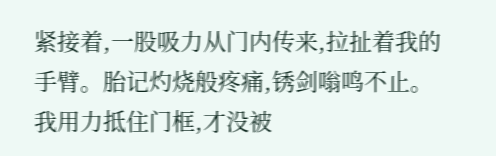紧接着,一股吸力从门内传来,拉扯着我的手臂。胎记灼烧般疼痛,锈剑嗡鸣不止。我用力抵住门框,才没被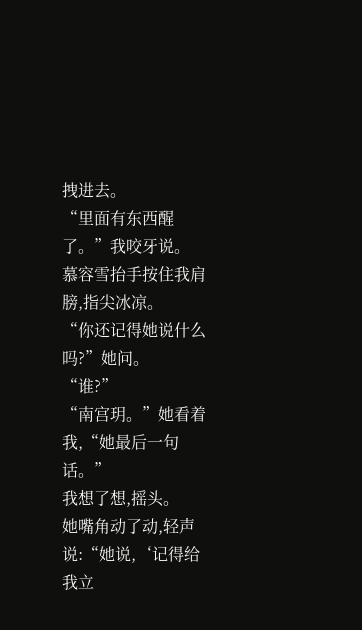拽进去。
“里面有东西醒了。”我咬牙说。
慕容雪抬手按住我肩膀,指尖冰凉。
“你还记得她说什么吗?”她问。
“谁?”
“南宫玥。”她看着我,“她最后一句话。”
我想了想,摇头。
她嘴角动了动,轻声说:“她说,‘记得给我立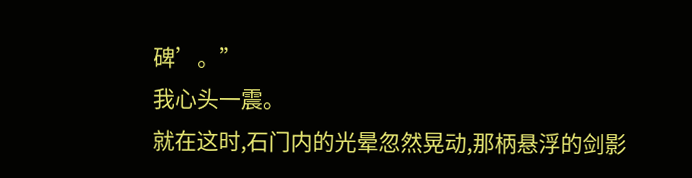碑’。”
我心头一震。
就在这时,石门内的光晕忽然晃动,那柄悬浮的剑影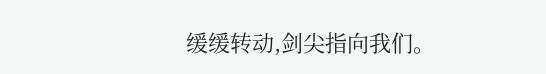缓缓转动,剑尖指向我们。